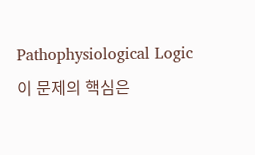Pathophysiological Logic
이 문제의 핵심은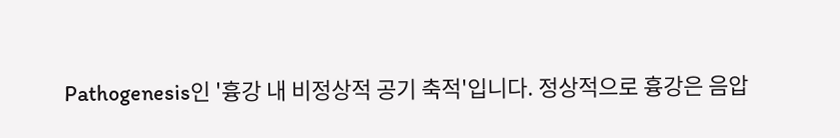Pathogenesis인 '흉강 내 비정상적 공기 축적'입니다. 정상적으로 흉강은 음압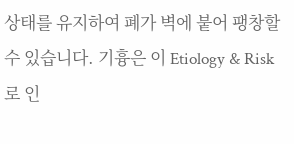상태를 유지하여 폐가 벽에 붙어 팽창할 수 있습니다. 기흉은 이 Etiology & Risk로 인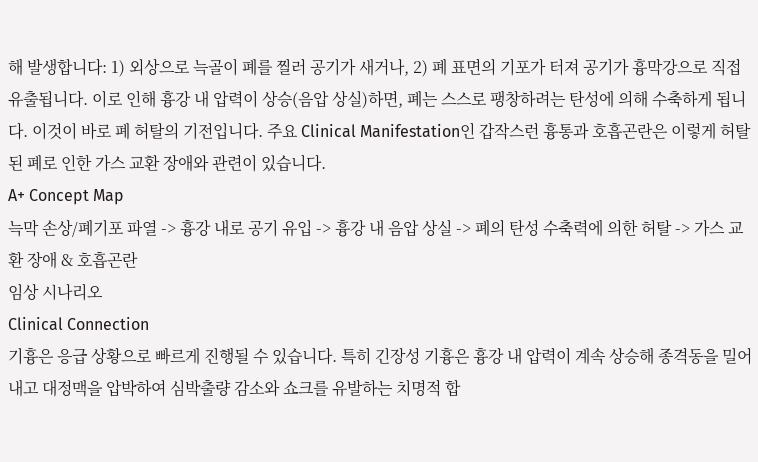해 발생합니다: 1) 외상으로 늑골이 폐를 찔러 공기가 새거나, 2) 폐 표면의 기포가 터져 공기가 흉막강으로 직접 유출됩니다. 이로 인해 흉강 내 압력이 상승(음압 상실)하면, 폐는 스스로 팽창하려는 탄성에 의해 수축하게 됩니다. 이것이 바로 폐 허탈의 기전입니다. 주요 Clinical Manifestation인 갑작스런 흉통과 호흡곤란은 이렇게 허탈된 폐로 인한 가스 교환 장애와 관련이 있습니다.
A+ Concept Map
늑막 손상/폐기포 파열 -> 흉강 내로 공기 유입 -> 흉강 내 음압 상실 -> 폐의 탄성 수축력에 의한 허탈 -> 가스 교환 장애 & 호흡곤란
임상 시나리오
Clinical Connection
기흉은 응급 상황으로 빠르게 진행될 수 있습니다. 특히 긴장성 기흉은 흉강 내 압력이 계속 상승해 종격동을 밀어내고 대정맥을 압박하여 심박출량 감소와 쇼크를 유발하는 치명적 합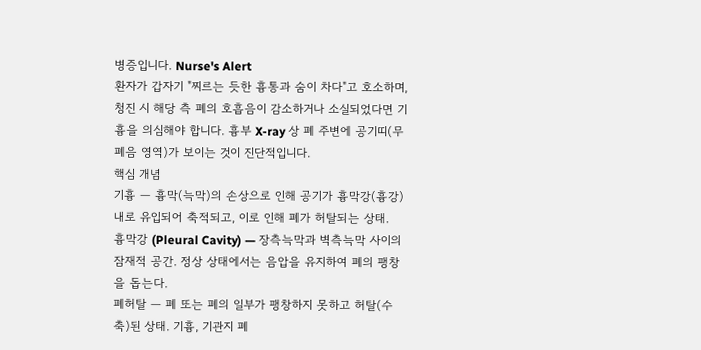병증입니다. Nurse's Alert
환자가 갑자기 "찌르는 듯한 흉통과 숨이 차다"고 호소하며, 청진 시 해당 측 폐의 호흡음이 감소하거나 소실되었다면 기흉을 의심해야 합니다. 흉부 X-ray 상 폐 주변에 공기띠(무폐음 영역)가 보이는 것이 진단적입니다.
핵심 개념
기흉 — 흉막(늑막)의 손상으로 인해 공기가 흉막강(흉강) 내로 유입되어 축적되고, 이로 인해 폐가 허탈되는 상태.
흉막강 (Pleural Cavity) — 장측늑막과 벽측늑막 사이의 잠재적 공간. 정상 상태에서는 음압을 유지하여 폐의 팽창을 돕는다.
폐허탈 — 폐 또는 폐의 일부가 팽창하지 못하고 허탈(수축)된 상태. 기흉, 기관지 폐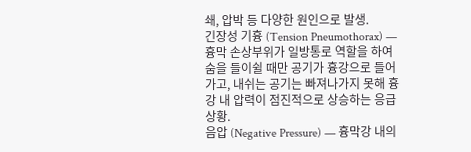쇄, 압박 등 다양한 원인으로 발생.
긴장성 기흉 (Tension Pneumothorax) — 흉막 손상부위가 일방통로 역할을 하여 숨을 들이쉴 때만 공기가 흉강으로 들어가고, 내쉬는 공기는 빠져나가지 못해 흉강 내 압력이 점진적으로 상승하는 응급 상황.
음압 (Negative Pressure) — 흉막강 내의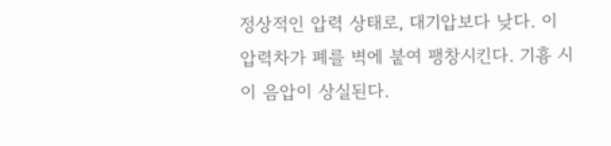정상적인 압력 상태로, 대기압보다 낮다. 이 압력차가 폐를 벽에 붙여 팽창시킨다. 기흉 시 이 음압이 상실된다.